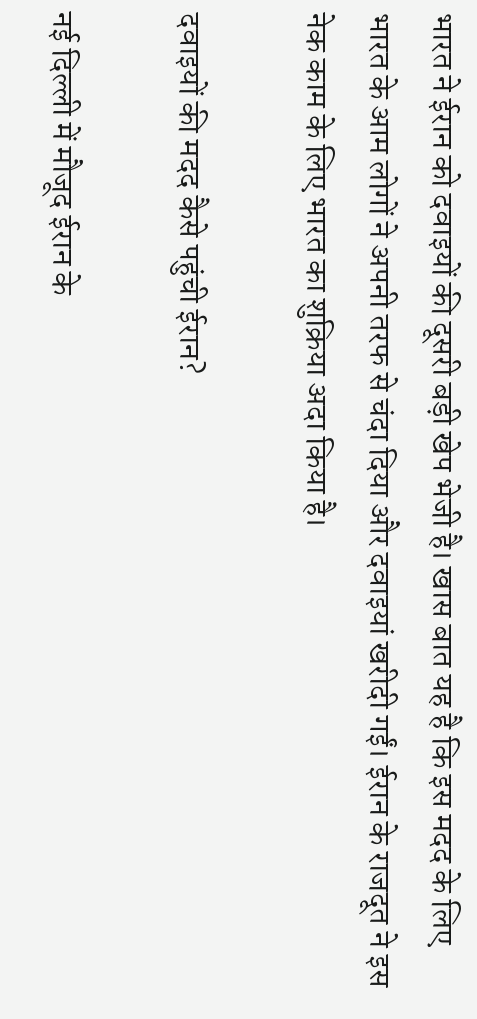भारत ने ईरान को दवाइयों की दूसरी बड़ी खेप भेजी है। खास बात यह है कि इस मदद के लिए भारत के आम लोगों ने अपनी तरफ से चंदा दिया और दवाइयां खरीदी गईं। ईरान के राजदूत ने इस नेक काम के लिए भारत का शुक्रिया अदा किया है।

दवाइयों की मदद कैसे पहुंची ईरान?

नई दिल्ली में मौजूद ईरान के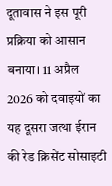दूतावास ने इस पूरी प्रक्रिया को आसान बनाया। 11 अप्रैल 2026 को दवाइयों का यह दूसरा जत्था ईरान की रेड क्रिसेंट सोसाइटी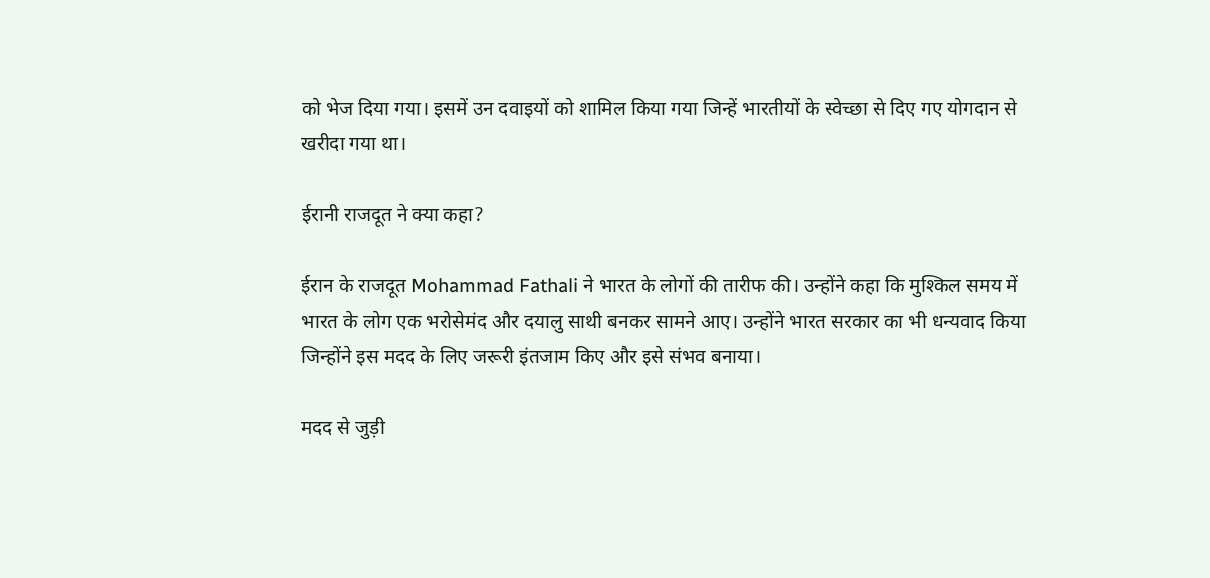को भेज दिया गया। इसमें उन दवाइयों को शामिल किया गया जिन्हें भारतीयों के स्वेच्छा से दिए गए योगदान से खरीदा गया था।

ईरानी राजदूत ने क्या कहा?

ईरान के राजदूत Mohammad Fathali ने भारत के लोगों की तारीफ की। उन्होंने कहा कि मुश्किल समय में भारत के लोग एक भरोसेमंद और दयालु साथी बनकर सामने आए। उन्होंने भारत सरकार का भी धन्यवाद किया जिन्होंने इस मदद के लिए जरूरी इंतजाम किए और इसे संभव बनाया।

मदद से जुड़ी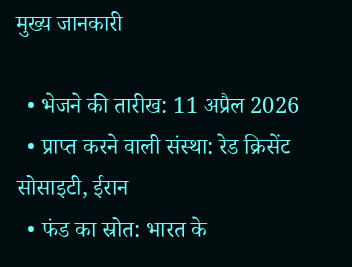मुख्य जानकारी

  • भेजने की तारीख: 11 अप्रैल 2026
  • प्राप्त करने वाली संस्था: रेड क्रिसेंट सोसाइटी, ईरान
  • फंड का स्रोत: भारत के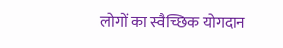लोगों का स्वैच्छिक योगदान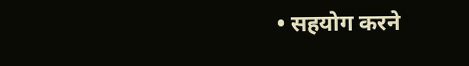• सहयोग करने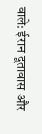वाले: ईरान दूतावास और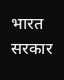भारत सरकार